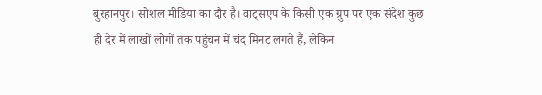बुरहानपुर। सोशल मीडिया का दौर है। वाट्सएप के किसी एक ग्रुप पर एक संदेश कुछ ही देर में लाखों लोगों तक पहुंचन में चंद मिनट लगते हैं, लेकिन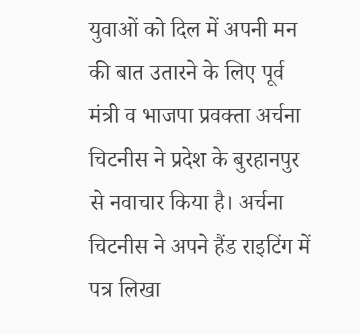युवाओं को दिल में अपनी मन की बात उतारने के लिए पूर्व मंत्री व भाजपा प्रवक्ता अर्चना चिटनीस ने प्रदेश के बुरहानपुर से नवाचार किया है। अर्चना चिटनीस ने अपने हैंड राइटिंग में पत्र लिखा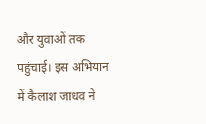और युवाओं तक पहुंचाई। इस अभियान में कैलाश जाधव ने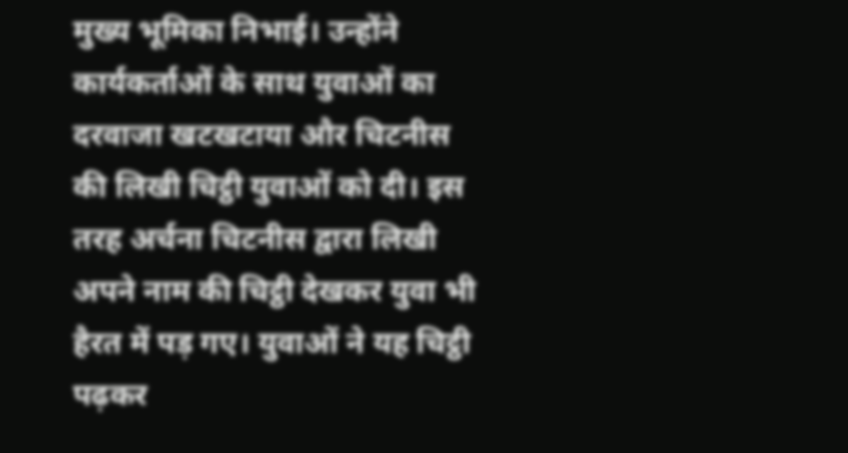मुख्य भूमिका निभाई। उन्होंने कार्यकर्ताओं के साथ युवाओं का दरवाजा खटखटाया और चिटनीस की लिखी चिट्ठी युवाओं को दी। इस तरह अर्चना चिटनीस द्वारा लिखी अपने नाम की चिट्ठी देखकर युवा भी हैरत में पड़ गए। युवाओं ने यह चिट्ठी पढ़कर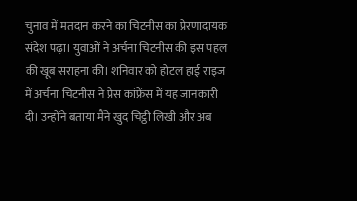चुनाव में मतदान करने का चिटनीस का प्रेरणादायक संदेश पढ़ा। युवाओं ने अर्चना चिटनीस की इस पहल की खूब सराहना की। शनिवार को होटल हाई राइज में अर्चना चिटनीस ने प्रेस कांफ्रेंस में यह जानकारी दी। उन्होंने बताया मैंने खुद चिट्ठी लिखी और अब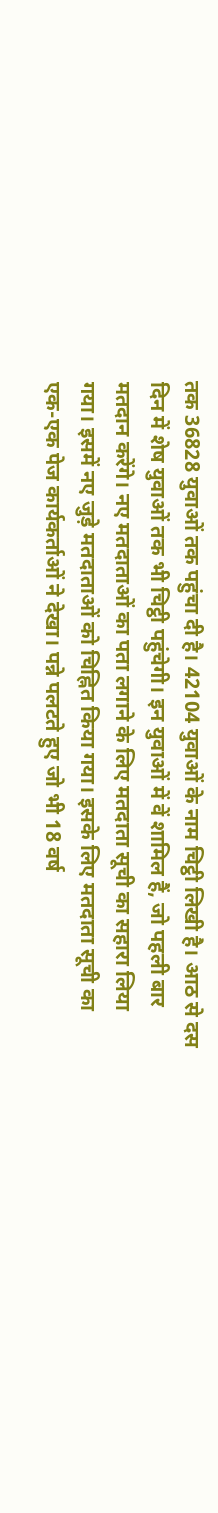तक 36828 युवाओं तक पहुंचा दी है। 42104 युवाओं के नाम चिट्ठी लिखी है। आठ से दस दिन में शेष युवाओं तक भी चिट्ठी पहुंचेगी। इन युवाओं में वें शामिल हैं, जो पहली बार मतदान करेंगे। नए मतदाताओं का पता लगाने के लिए मतदाता सूची का सहारा लिया गया। इसमें नए जुड़े मतदाताओं को चिह्नित किया गया। इसके लिए मतदाता सूची का एक-एक पेज कार्यकर्ताओं ने देखा। पन्ने पलटते हुए जो भी 18 वर्ष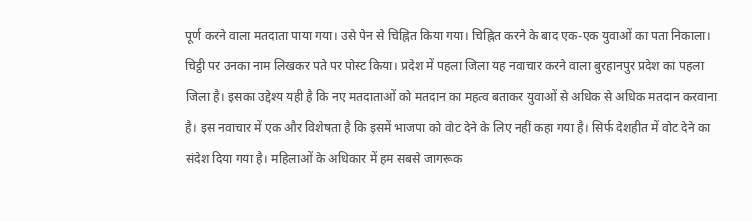पूर्ण करने वाला मतदाता पाया गया। उसे पेन से चिह्नित किया गया। चिह्नित करने के बाद एक-एक युवाओं का पता निकाला। चिट्ठी पर उनका नाम लिखकर पते पर पोस्ट किया। प्रदेश में पहला जिला यह नवाचार करने वाला बुरहानपुर प्रदेश का पहला जिला है। इसका उद्देश्य यही है कि नए मतदाताओं को मतदान का महत्व बताकर युवाओं से अधिक से अधिक मतदान करवाना है। इस नवाचार में एक और विशेषता है कि इसमें भाजपा को वोट देने के लिए नहीं कहा गया है। सिर्फ देशहीत में वोट देने का संदेश दिया गया है। महिलाओं के अधिकार में हम सबसे जागरूक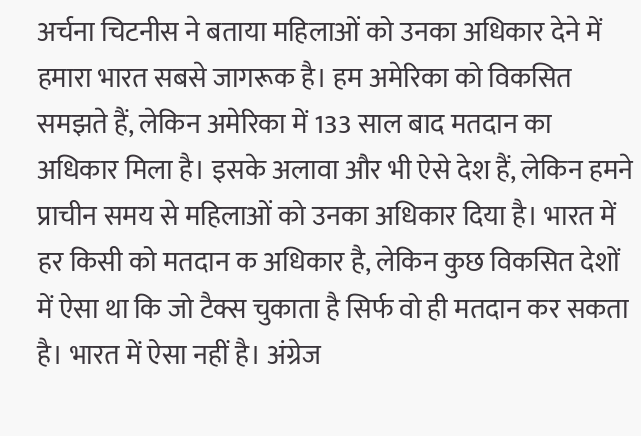अर्चना चिटनीस ने बताया महिलाओं को उनका अधिकार देने में हमारा भारत सबसे जागरूक है। हम अमेरिका को विकसित समझते हैं, लेकिन अमेरिका में 133 साल बाद मतदान का अधिकार मिला है। इसके अलावा और भी ऐसे देश हैं, लेकिन हमने प्राचीन समय से महिलाओं को उनका अधिकार दिया है। भारत में हर किसी को मतदान क अधिकार है, लेकिन कुछ विकसित देशों में ऐसा था कि जो टैक्स चुकाता है सिर्फ वो ही मतदान कर सकता है। भारत में ऐसा नहीं है। अंग्रेज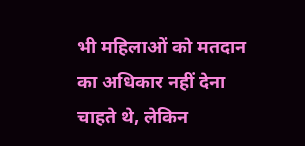भी महिलाओं को मतदान का अधिकार नहीं देना चाहते थे, लेकिन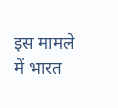इस मामले में भारत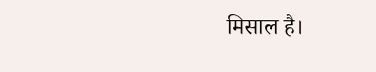मिसाल है।